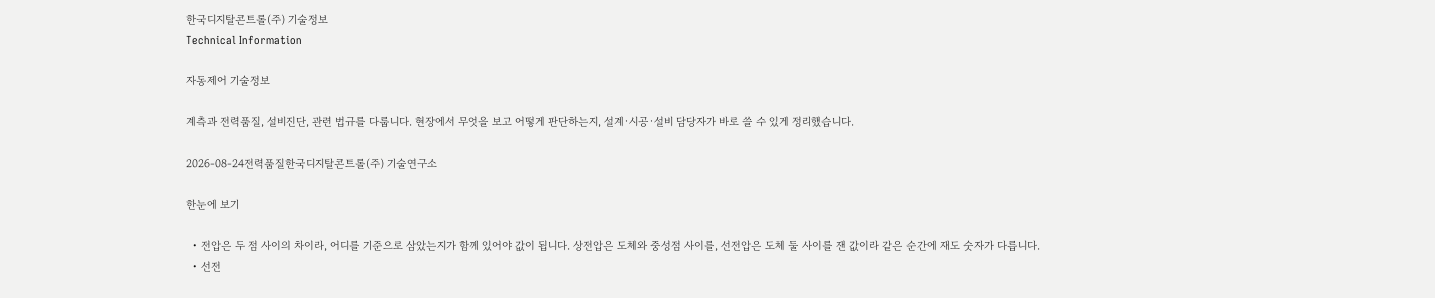한국디지탈콘트롤(주) 기술정보
Technical Information

자동제어 기술정보

계측과 전력품질, 설비진단, 관련 법규를 다룹니다. 현장에서 무엇을 보고 어떻게 판단하는지, 설계·시공·설비 담당자가 바로 쓸 수 있게 정리했습니다.

2026-08-24전력품질한국디지탈콘트롤(주) 기술연구소

한눈에 보기

  • 전압은 두 점 사이의 차이라, 어디를 기준으로 삼았는지가 함께 있어야 값이 됩니다. 상전압은 도체와 중성점 사이를, 선전압은 도체 둘 사이를 잰 값이라 같은 순간에 재도 숫자가 다릅니다.
  • 선전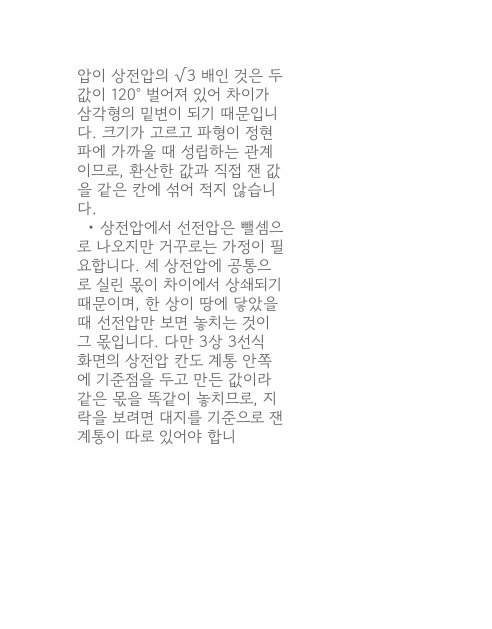압이 상전압의 √3 배인 것은 두 값이 120° 벌어져 있어 차이가 삼각형의 밑변이 되기 때문입니다. 크기가 고르고 파형이 정현파에 가까울 때 성립하는 관계이므로, 환산한 값과 직접 잰 값을 같은 칸에 섞어 적지 않습니다.
  • 상전압에서 선전압은 뺄셈으로 나오지만 거꾸로는 가정이 필요합니다. 세 상전압에 공통으로 실린 몫이 차이에서 상쇄되기 때문이며, 한 상이 땅에 닿았을 때 선전압만 보면 놓치는 것이 그 몫입니다. 다만 3상 3선식 화면의 상전압 칸도 계통 안쪽에 기준점을 두고 만든 값이라 같은 몫을 똑같이 놓치므로, 지락을 보려면 대지를 기준으로 잰 계통이 따로 있어야 합니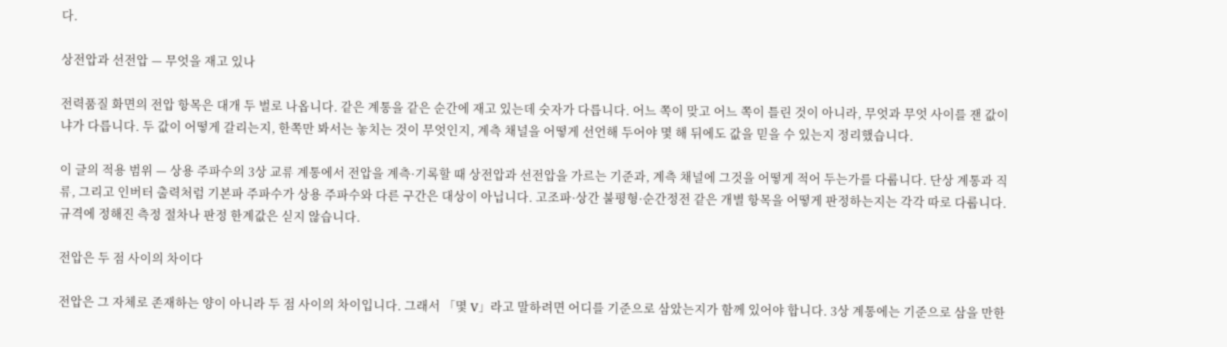다.

상전압과 선전압 — 무엇을 재고 있나

전력품질 화면의 전압 항목은 대개 두 벌로 나옵니다. 같은 계통을 같은 순간에 재고 있는데 숫자가 다릅니다. 어느 쪽이 맞고 어느 쪽이 틀린 것이 아니라, 무엇과 무엇 사이를 잰 값이냐가 다릅니다. 두 값이 어떻게 갈리는지, 한쪽만 봐서는 놓치는 것이 무엇인지, 계측 채널을 어떻게 선언해 두어야 몇 해 뒤에도 값을 믿을 수 있는지 정리했습니다.

이 글의 적용 범위 — 상용 주파수의 3상 교류 계통에서 전압을 계측·기록할 때 상전압과 선전압을 가르는 기준과, 계측 채널에 그것을 어떻게 적어 두는가를 다룹니다. 단상 계통과 직류, 그리고 인버터 출력처럼 기본파 주파수가 상용 주파수와 다른 구간은 대상이 아닙니다. 고조파·상간 불평형·순간정전 같은 개별 항목을 어떻게 판정하는지는 각각 따로 다룹니다. 규격에 정해진 측정 절차나 판정 한계값은 싣지 않습니다.

전압은 두 점 사이의 차이다

전압은 그 자체로 존재하는 양이 아니라 두 점 사이의 차이입니다. 그래서 「몇 V」라고 말하려면 어디를 기준으로 삼았는지가 함께 있어야 합니다. 3상 계통에는 기준으로 삼을 만한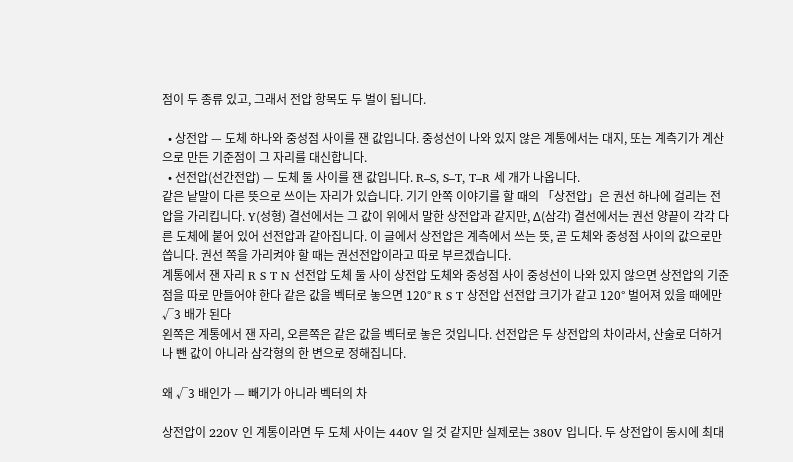점이 두 종류 있고, 그래서 전압 항목도 두 벌이 됩니다.

  • 상전압 — 도체 하나와 중성점 사이를 잰 값입니다. 중성선이 나와 있지 않은 계통에서는 대지, 또는 계측기가 계산으로 만든 기준점이 그 자리를 대신합니다.
  • 선전압(선간전압) — 도체 둘 사이를 잰 값입니다. R–S, S–T, T–R 세 개가 나옵니다.
같은 낱말이 다른 뜻으로 쓰이는 자리가 있습니다. 기기 안쪽 이야기를 할 때의 「상전압」은 권선 하나에 걸리는 전압을 가리킵니다. Y(성형) 결선에서는 그 값이 위에서 말한 상전압과 같지만, Δ(삼각) 결선에서는 권선 양끝이 각각 다른 도체에 붙어 있어 선전압과 같아집니다. 이 글에서 상전압은 계측에서 쓰는 뜻, 곧 도체와 중성점 사이의 값으로만 씁니다. 권선 쪽을 가리켜야 할 때는 권선전압이라고 따로 부르겠습니다.
계통에서 잰 자리 R S T N 선전압 도체 둘 사이 상전압 도체와 중성점 사이 중성선이 나와 있지 않으면 상전압의 기준점을 따로 만들어야 한다 같은 값을 벡터로 놓으면 120° R S T 상전압 선전압 크기가 같고 120° 벌어져 있을 때에만 √3 배가 된다
왼쪽은 계통에서 잰 자리, 오른쪽은 같은 값을 벡터로 놓은 것입니다. 선전압은 두 상전압의 차이라서, 산술로 더하거나 뺀 값이 아니라 삼각형의 한 변으로 정해집니다.

왜 √3 배인가 — 빼기가 아니라 벡터의 차

상전압이 220V 인 계통이라면 두 도체 사이는 440V 일 것 같지만 실제로는 380V 입니다. 두 상전압이 동시에 최대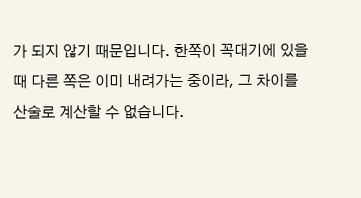가 되지 않기 때문입니다. 한쪽이 꼭대기에 있을 때 다른 쪽은 이미 내려가는 중이라, 그 차이를 산술로 계산할 수 없습니다.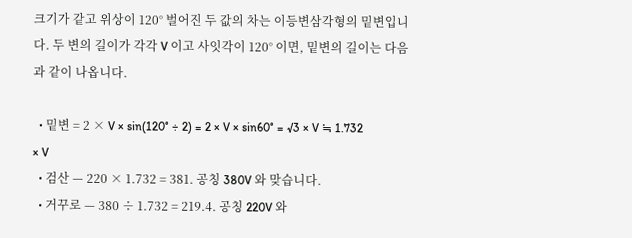크기가 같고 위상이 120° 벌어진 두 값의 차는 이등변삼각형의 밑변입니다. 두 변의 길이가 각각 V 이고 사잇각이 120° 이면, 밑변의 길이는 다음과 같이 나옵니다.

  • 밑변 = 2 × V × sin(120° ÷ 2) = 2 × V × sin60° = √3 × V ≒ 1.732 × V
  • 검산 — 220 × 1.732 = 381. 공칭 380V 와 맞습니다.
  • 거꾸로 — 380 ÷ 1.732 = 219.4. 공칭 220V 와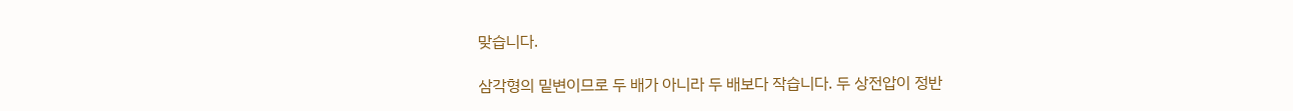맞습니다.

삼각형의 밑변이므로 두 배가 아니라 두 배보다 작습니다. 두 상전압이 정반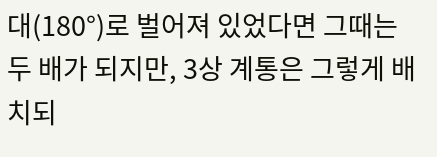대(180°)로 벌어져 있었다면 그때는 두 배가 되지만, 3상 계통은 그렇게 배치되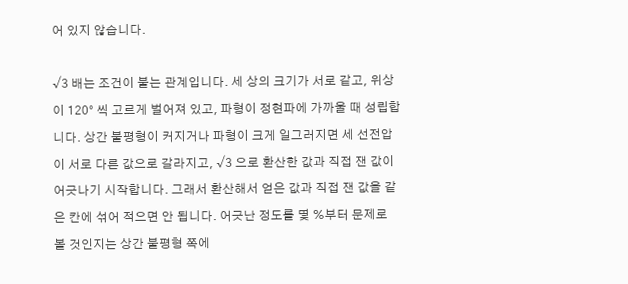어 있지 않습니다.

√3 배는 조건이 붙는 관계입니다. 세 상의 크기가 서로 같고, 위상이 120° 씩 고르게 벌어져 있고, 파형이 정현파에 가까울 때 성립합니다. 상간 불평형이 커지거나 파형이 크게 일그러지면 세 선전압이 서로 다른 값으로 갈라지고, √3 으로 환산한 값과 직접 잰 값이 어긋나기 시작합니다. 그래서 환산해서 얻은 값과 직접 잰 값을 같은 칸에 섞어 적으면 안 됩니다. 어긋난 정도를 몇 %부터 문제로 볼 것인지는 상간 불평형 쪽에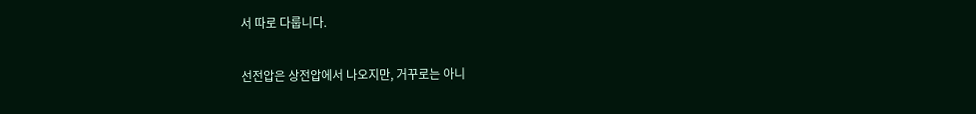서 따로 다룹니다.

선전압은 상전압에서 나오지만, 거꾸로는 아니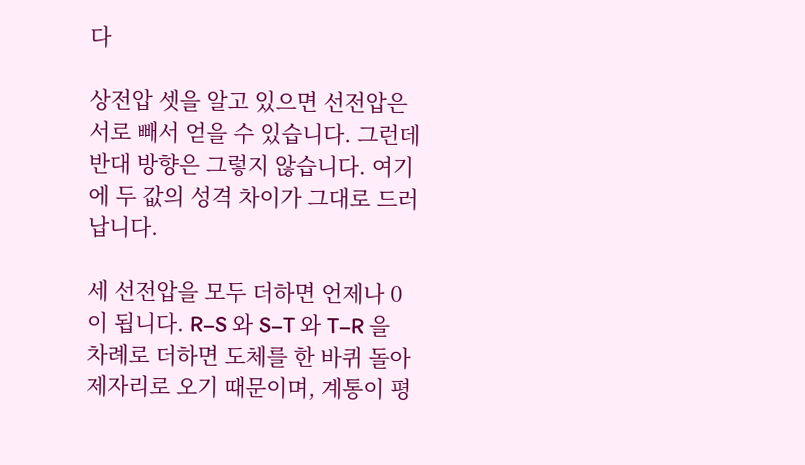다

상전압 셋을 알고 있으면 선전압은 서로 빼서 얻을 수 있습니다. 그런데 반대 방향은 그렇지 않습니다. 여기에 두 값의 성격 차이가 그대로 드러납니다.

세 선전압을 모두 더하면 언제나 0이 됩니다. R–S 와 S–T 와 T–R 을 차례로 더하면 도체를 한 바퀴 돌아 제자리로 오기 때문이며, 계통이 평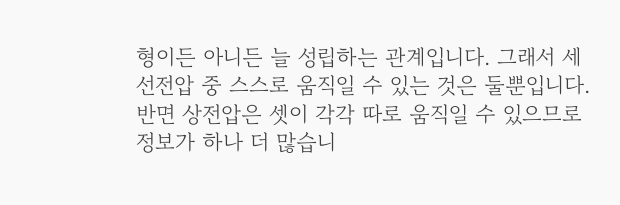형이든 아니든 늘 성립하는 관계입니다. 그래서 세 선전압 중 스스로 움직일 수 있는 것은 둘뿐입니다. 반면 상전압은 셋이 각각 따로 움직일 수 있으므로 정보가 하나 더 많습니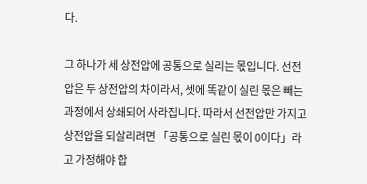다.

그 하나가 세 상전압에 공통으로 실리는 몫입니다. 선전압은 두 상전압의 차이라서, 셋에 똑같이 실린 몫은 빼는 과정에서 상쇄되어 사라집니다. 따라서 선전압만 가지고 상전압을 되살리려면 「공통으로 실린 몫이 0이다」라고 가정해야 합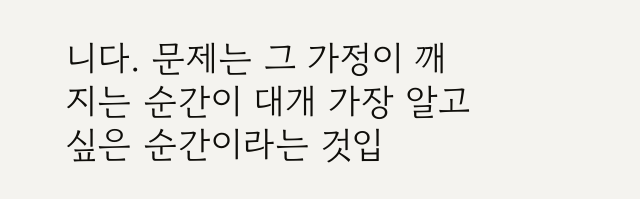니다. 문제는 그 가정이 깨지는 순간이 대개 가장 알고 싶은 순간이라는 것입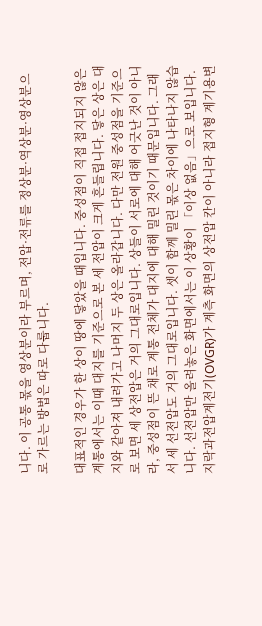니다. 이 공통 몫을 영상분이라 부르며, 전압·전류를 정상분·역상분·영상분으로 가르는 방법은 따로 다룹니다.

대표적인 경우가 한 상이 땅에 닿았을 때입니다. 중성점이 직접 접지되지 않은 계통에서는 이때 대지를 기준으로 본 세 전압이 크게 흔들립니다. 닿은 상은 대지와 같아져 내려가고 나머지 두 상은 올라갑니다. 다만 전원 중성점을 기준으로 보면 세 상전압은 거의 그대로입니다. 상들이 서로에 대해 어긋난 것이 아니라, 중성점이 뜬 채로 계통 전체가 대지에 대해 밀린 것이기 때문입니다. 그래서 세 선전압도 거의 그대로입니다. 셋이 함께 밀린 몫은 차이에 나타나지 않습니다. 선전압만 올려놓은 화면에서는 이 상황이 「이상 없음」으로 보입니다. 지락과전압계전기(OVGR)가 계측 화면의 상전압 칸이 아니라 접지형 계기용변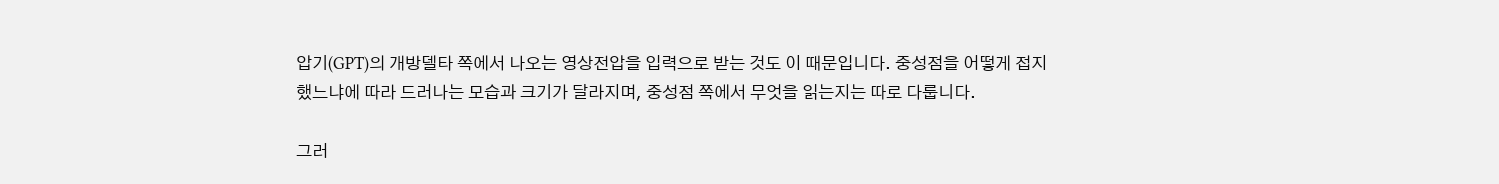압기(GPT)의 개방델타 쪽에서 나오는 영상전압을 입력으로 받는 것도 이 때문입니다. 중성점을 어떻게 접지했느냐에 따라 드러나는 모습과 크기가 달라지며, 중성점 쪽에서 무엇을 읽는지는 따로 다룹니다.

그러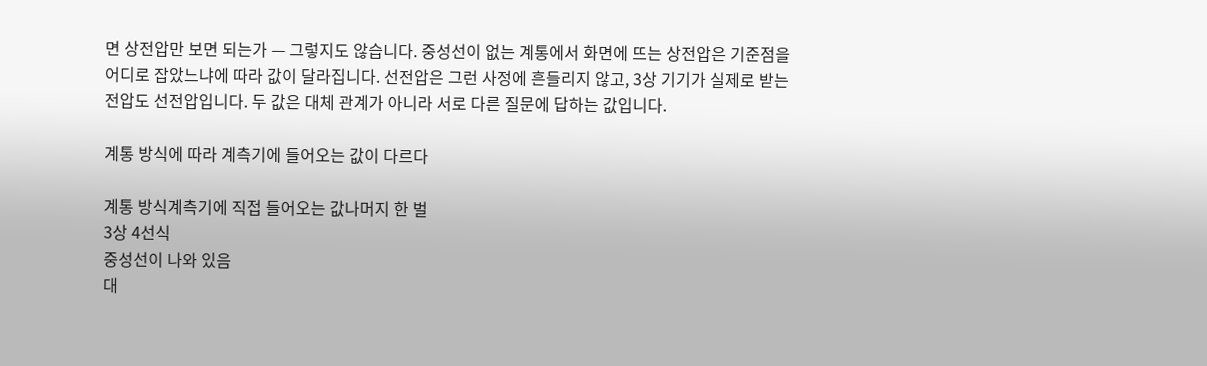면 상전압만 보면 되는가 — 그렇지도 않습니다. 중성선이 없는 계통에서 화면에 뜨는 상전압은 기준점을 어디로 잡았느냐에 따라 값이 달라집니다. 선전압은 그런 사정에 흔들리지 않고, 3상 기기가 실제로 받는 전압도 선전압입니다. 두 값은 대체 관계가 아니라 서로 다른 질문에 답하는 값입니다.

계통 방식에 따라 계측기에 들어오는 값이 다르다

계통 방식계측기에 직접 들어오는 값나머지 한 벌
3상 4선식
중성선이 나와 있음
대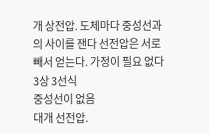개 상전압. 도체마다 중성선과의 사이를 잰다 선전압은 서로 빼서 얻는다. 가정이 필요 없다
3상 3선식
중성선이 없음
대개 선전압.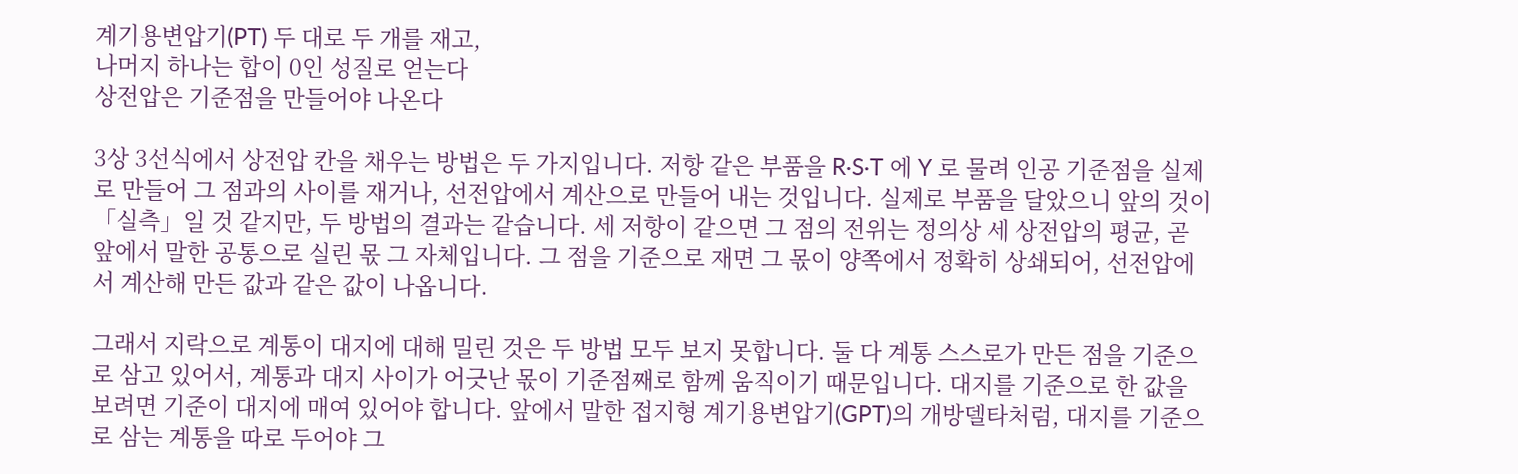계기용변압기(PT) 두 대로 두 개를 재고,
나머지 하나는 합이 0인 성질로 얻는다
상전압은 기준점을 만들어야 나온다

3상 3선식에서 상전압 칸을 채우는 방법은 두 가지입니다. 저항 같은 부품을 R·S·T 에 Y 로 물려 인공 기준점을 실제로 만들어 그 점과의 사이를 재거나, 선전압에서 계산으로 만들어 내는 것입니다. 실제로 부품을 달았으니 앞의 것이 「실측」일 것 같지만, 두 방법의 결과는 같습니다. 세 저항이 같으면 그 점의 전위는 정의상 세 상전압의 평균, 곧 앞에서 말한 공통으로 실린 몫 그 자체입니다. 그 점을 기준으로 재면 그 몫이 양쪽에서 정확히 상쇄되어, 선전압에서 계산해 만든 값과 같은 값이 나옵니다.

그래서 지락으로 계통이 대지에 대해 밀린 것은 두 방법 모두 보지 못합니다. 둘 다 계통 스스로가 만든 점을 기준으로 삼고 있어서, 계통과 대지 사이가 어긋난 몫이 기준점째로 함께 움직이기 때문입니다. 대지를 기준으로 한 값을 보려면 기준이 대지에 매여 있어야 합니다. 앞에서 말한 접지형 계기용변압기(GPT)의 개방델타처럼, 대지를 기준으로 삼는 계통을 따로 두어야 그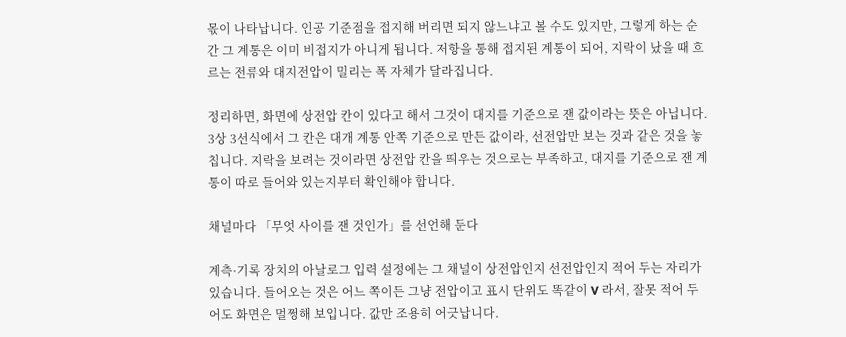몫이 나타납니다. 인공 기준점을 접지해 버리면 되지 않느냐고 볼 수도 있지만, 그렇게 하는 순간 그 계통은 이미 비접지가 아니게 됩니다. 저항을 통해 접지된 계통이 되어, 지락이 났을 때 흐르는 전류와 대지전압이 밀리는 폭 자체가 달라집니다.

정리하면, 화면에 상전압 칸이 있다고 해서 그것이 대지를 기준으로 잰 값이라는 뜻은 아닙니다. 3상 3선식에서 그 칸은 대개 계통 안쪽 기준으로 만든 값이라, 선전압만 보는 것과 같은 것을 놓칩니다. 지락을 보려는 것이라면 상전압 칸을 띄우는 것으로는 부족하고, 대지를 기준으로 잰 계통이 따로 들어와 있는지부터 확인해야 합니다.

채널마다 「무엇 사이를 잰 것인가」를 선언해 둔다

계측·기록 장치의 아날로그 입력 설정에는 그 채널이 상전압인지 선전압인지 적어 두는 자리가 있습니다. 들어오는 것은 어느 쪽이든 그냥 전압이고 표시 단위도 똑같이 V 라서, 잘못 적어 두어도 화면은 멀쩡해 보입니다. 값만 조용히 어긋납니다.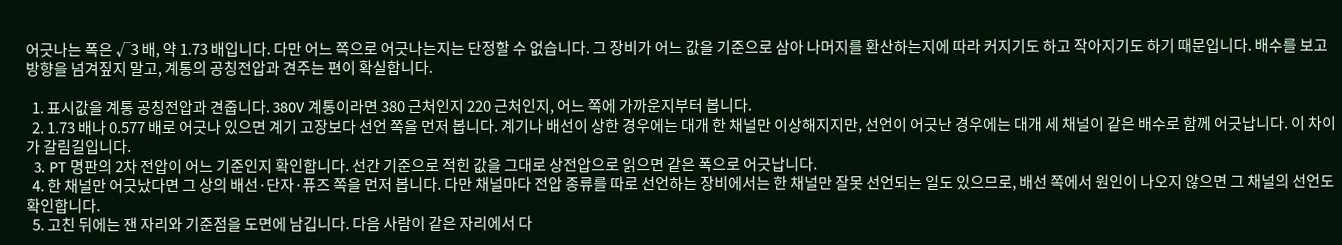어긋나는 폭은 √3 배, 약 1.73 배입니다. 다만 어느 쪽으로 어긋나는지는 단정할 수 없습니다. 그 장비가 어느 값을 기준으로 삼아 나머지를 환산하는지에 따라 커지기도 하고 작아지기도 하기 때문입니다. 배수를 보고 방향을 넘겨짚지 말고, 계통의 공칭전압과 견주는 편이 확실합니다.

  1. 표시값을 계통 공칭전압과 견줍니다. 380V 계통이라면 380 근처인지 220 근처인지, 어느 쪽에 가까운지부터 봅니다.
  2. 1.73 배나 0.577 배로 어긋나 있으면 계기 고장보다 선언 쪽을 먼저 봅니다. 계기나 배선이 상한 경우에는 대개 한 채널만 이상해지지만, 선언이 어긋난 경우에는 대개 세 채널이 같은 배수로 함께 어긋납니다. 이 차이가 갈림길입니다.
  3. PT 명판의 2차 전압이 어느 기준인지 확인합니다. 선간 기준으로 적힌 값을 그대로 상전압으로 읽으면 같은 폭으로 어긋납니다.
  4. 한 채널만 어긋났다면 그 상의 배선·단자·퓨즈 쪽을 먼저 봅니다. 다만 채널마다 전압 종류를 따로 선언하는 장비에서는 한 채널만 잘못 선언되는 일도 있으므로, 배선 쪽에서 원인이 나오지 않으면 그 채널의 선언도 확인합니다.
  5. 고친 뒤에는 잰 자리와 기준점을 도면에 남깁니다. 다음 사람이 같은 자리에서 다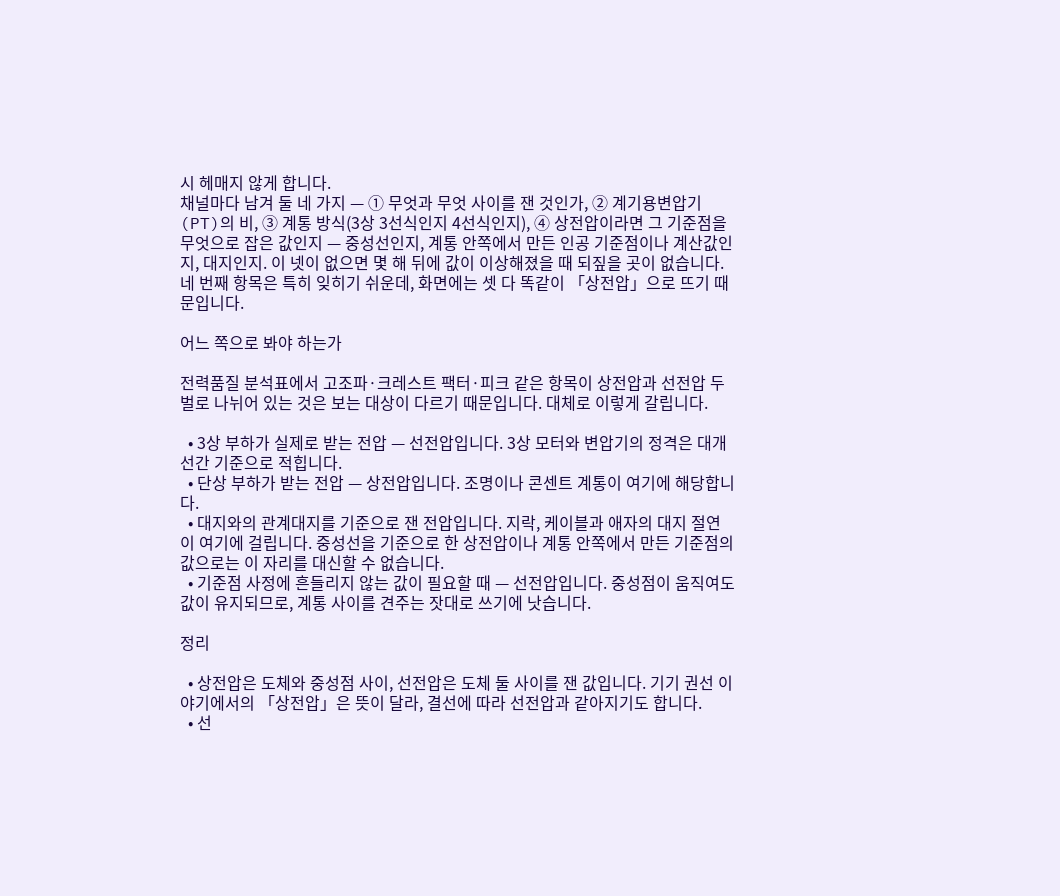시 헤매지 않게 합니다.
채널마다 남겨 둘 네 가지 — ① 무엇과 무엇 사이를 잰 것인가, ② 계기용변압기(PT)의 비, ③ 계통 방식(3상 3선식인지 4선식인지), ④ 상전압이라면 그 기준점을 무엇으로 잡은 값인지 — 중성선인지, 계통 안쪽에서 만든 인공 기준점이나 계산값인지, 대지인지. 이 넷이 없으면 몇 해 뒤에 값이 이상해졌을 때 되짚을 곳이 없습니다. 네 번째 항목은 특히 잊히기 쉬운데, 화면에는 셋 다 똑같이 「상전압」으로 뜨기 때문입니다.

어느 쪽으로 봐야 하는가

전력품질 분석표에서 고조파·크레스트 팩터·피크 같은 항목이 상전압과 선전압 두 벌로 나뉘어 있는 것은 보는 대상이 다르기 때문입니다. 대체로 이렇게 갈립니다.

  • 3상 부하가 실제로 받는 전압 — 선전압입니다. 3상 모터와 변압기의 정격은 대개 선간 기준으로 적힙니다.
  • 단상 부하가 받는 전압 — 상전압입니다. 조명이나 콘센트 계통이 여기에 해당합니다.
  • 대지와의 관계대지를 기준으로 잰 전압입니다. 지락, 케이블과 애자의 대지 절연이 여기에 걸립니다. 중성선을 기준으로 한 상전압이나 계통 안쪽에서 만든 기준점의 값으로는 이 자리를 대신할 수 없습니다.
  • 기준점 사정에 흔들리지 않는 값이 필요할 때 — 선전압입니다. 중성점이 움직여도 값이 유지되므로, 계통 사이를 견주는 잣대로 쓰기에 낫습니다.

정리

  • 상전압은 도체와 중성점 사이, 선전압은 도체 둘 사이를 잰 값입니다. 기기 권선 이야기에서의 「상전압」은 뜻이 달라, 결선에 따라 선전압과 같아지기도 합니다.
  • 선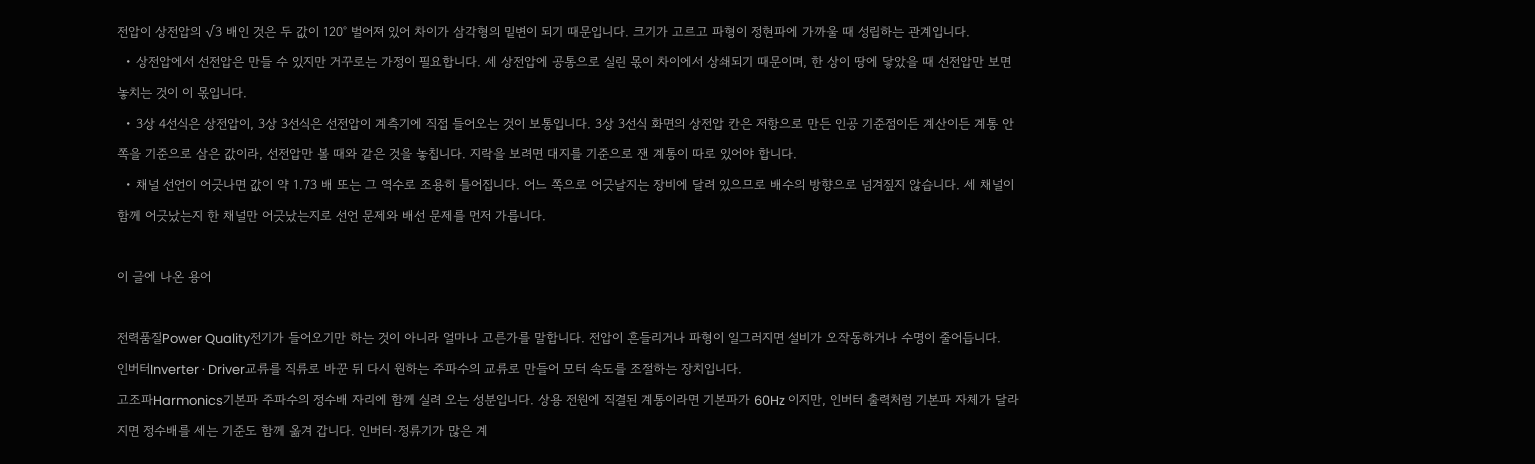전압이 상전압의 √3 배인 것은 두 값이 120° 벌어져 있어 차이가 삼각형의 밑변이 되기 때문입니다. 크기가 고르고 파형이 정현파에 가까울 때 성립하는 관계입니다.
  • 상전압에서 선전압은 만들 수 있지만 거꾸로는 가정이 필요합니다. 세 상전압에 공통으로 실린 몫이 차이에서 상쇄되기 때문이며, 한 상이 땅에 닿았을 때 선전압만 보면 놓치는 것이 이 몫입니다.
  • 3상 4선식은 상전압이, 3상 3선식은 선전압이 계측기에 직접 들어오는 것이 보통입니다. 3상 3선식 화면의 상전압 칸은 저항으로 만든 인공 기준점이든 계산이든 계통 안쪽을 기준으로 삼은 값이라, 선전압만 볼 때와 같은 것을 놓칩니다. 지락을 보려면 대지를 기준으로 잰 계통이 따로 있어야 합니다.
  • 채널 선언이 어긋나면 값이 약 1.73 배 또는 그 역수로 조용히 틀어집니다. 어느 쪽으로 어긋날지는 장비에 달려 있으므로 배수의 방향으로 넘겨짚지 않습니다. 세 채널이 함께 어긋났는지 한 채널만 어긋났는지로 선언 문제와 배선 문제를 먼저 가릅니다.

이 글에 나온 용어

전력품질Power Quality전기가 들어오기만 하는 것이 아니라 얼마나 고른가를 말합니다. 전압이 흔들리거나 파형이 일그러지면 설비가 오작동하거나 수명이 줄어듭니다.
인버터Inverter · Driver교류를 직류로 바꾼 뒤 다시 원하는 주파수의 교류로 만들어 모터 속도를 조절하는 장치입니다.
고조파Harmonics기본파 주파수의 정수배 자리에 함께 실려 오는 성분입니다. 상용 전원에 직결된 계통이라면 기본파가 60Hz 이지만, 인버터 출력처럼 기본파 자체가 달라지면 정수배를 세는 기준도 함께 옮겨 갑니다. 인버터·정류기가 많은 계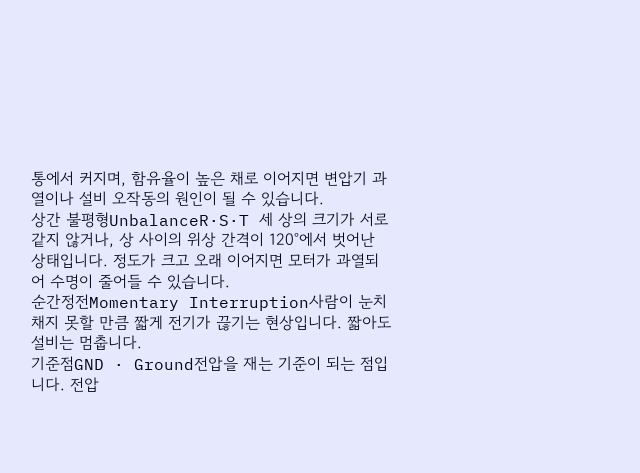통에서 커지며, 함유율이 높은 채로 이어지면 변압기 과열이나 설비 오작동의 원인이 될 수 있습니다.
상간 불평형UnbalanceR·S·T 세 상의 크기가 서로 같지 않거나, 상 사이의 위상 간격이 120°에서 벗어난 상태입니다. 정도가 크고 오래 이어지면 모터가 과열되어 수명이 줄어들 수 있습니다.
순간정전Momentary Interruption사람이 눈치채지 못할 만큼 짧게 전기가 끊기는 현상입니다. 짧아도 설비는 멈춥니다.
기준점GND · Ground전압을 재는 기준이 되는 점입니다. 전압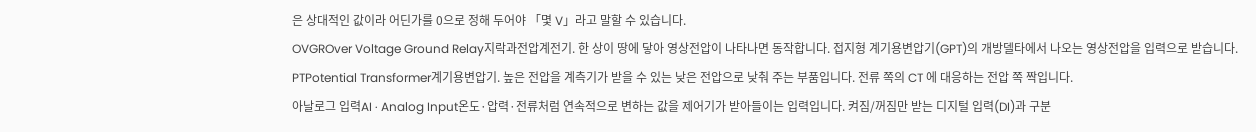은 상대적인 값이라 어딘가를 0으로 정해 두어야 「몇 V」라고 말할 수 있습니다.
OVGROver Voltage Ground Relay지락과전압계전기. 한 상이 땅에 닿아 영상전압이 나타나면 동작합니다. 접지형 계기용변압기(GPT)의 개방델타에서 나오는 영상전압을 입력으로 받습니다.
PTPotential Transformer계기용변압기. 높은 전압을 계측기가 받을 수 있는 낮은 전압으로 낮춰 주는 부품입니다. 전류 쪽의 CT 에 대응하는 전압 쪽 짝입니다.
아날로그 입력AI · Analog Input온도·압력·전류처럼 연속적으로 변하는 값을 제어기가 받아들이는 입력입니다. 켜짐/꺼짐만 받는 디지털 입력(DI)과 구분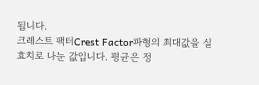됩니다.
크레스트 팩터Crest Factor파형의 최대값을 실효치로 나눈 값입니다. 평균은 정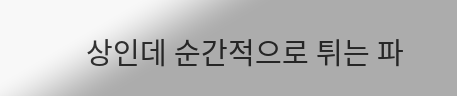상인데 순간적으로 튀는 파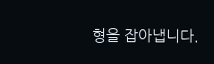형을 잡아냅니다.